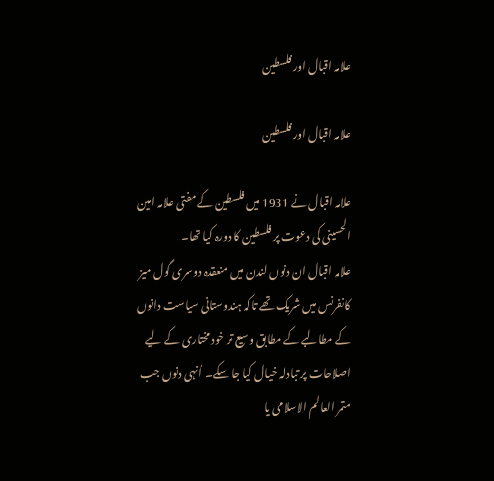علامہ اقبال اور فلسطین

علامہ اقبال اور فلسطین

علامہ اقبال نے 1931 میں فلسطین کے مفتی علامہ امین الحسینی کی دعوت پر فلسطین کا دورہ کیا تھا۔
علامہ اقبال ان دنوں لندن میں منعقدہ دوسری گول میز کانفرنس میں شریک تھے تاکہ ہندوستانی سیاست دانوں کے مطالبے کے مطابق وسیع تر خود مختاری کے لیے اصلاحات پر تبادلہ خیال کیا جا سکے۔ اُنہی دنوں جب متمر العالم الاسلامی یا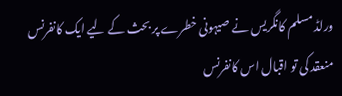ورلڈ مسلم کانگریس نے صیہونی خطرے پر بحث کے لیے ایک کانفرنس منعقد کی تو اقبال اس کانفرنس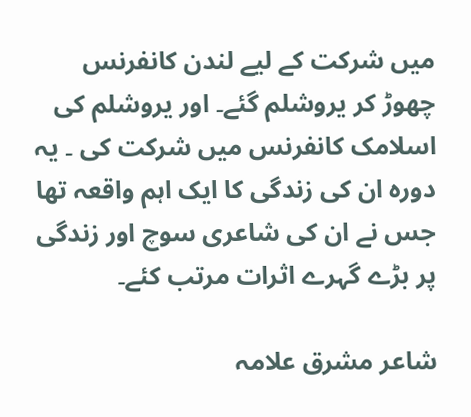میں شرکت کے لیے لندن کانفرنس چھوڑ کر یروشلم گئے۔ اور یروشلم کی اسلامک کانفرنس میں شرکت کی ۔ یہ دورہ ان کی زندگی کا ایک اہم واقعہ تھا جس نے ان کی شاعری سوچ اور زندگی پر بڑے گہرے اثرات مرتب کئے۔

شاعر مشرق علامہ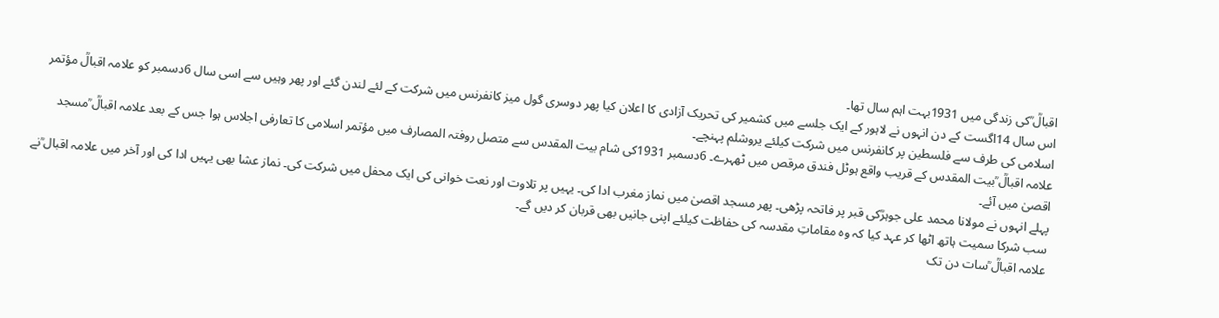اقبالؒ ؒکی زندگی میں 1931بہت اہم سال تھا۔
اس سال 14اگست کے دن انہوں نے لاہور کے ایک جلسے میں کشمیر کی تحریک آزادی کا اعلان کیا پھر دوسری گول میز کانفرنس میں شرکت کے لئے لندن گئے اور پھر وہیں سے اسی سال 6دسمبر کو علامہ اقبالؒ مؤتمر اسلامی کی طرف سے فلسطین پر کانفرنس میں شرکت کیلئے یروشلم پہنچے۔
علامہ اقبالؒ ؒبیت المقدس کے قریب واقع ہوٹل فندق مرقص میں ٹھہرے۔ 6دسمبر 1931کی شام بیت المقدس سے متصل روفتہ المصارف میں مؤتمر اسلامی کا تعارفی اجلاس ہوا جس کے بعد علامہ اقبالؒ ؒمسجد اقصیٰ میں آئے۔
پہلے انہوں نے مولانا محمد علی جوہرؒکی قبر پر فاتحہ پڑھی۔ پھر مسجد اقصیٰ میں نماز مغرب ادا کی۔ یہیں پر تلاوت اور نعت خوانی کی ایک محفل میں شرکت کی۔ نماز عشا بھی یہیں ادا کی اور آخر میں علامہ اقبال ؒنے سب شرکا سمیت ہاتھ اٹھا کر عہد کیا کہ وہ مقاماتِ مقدسہ کی حفاظت کیلئے اپنی جانیں بھی قربان کر دیں گے۔
علامہ اقبالؒ ؒسات دن تک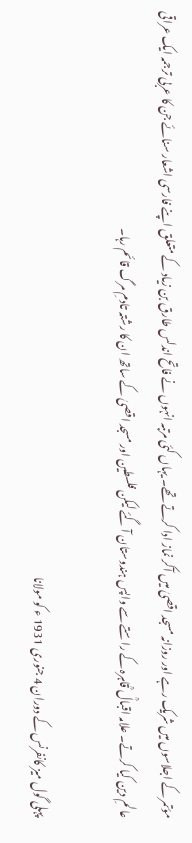مؤتمر کے اجلاسوں میں شریک رہے اور روزانہ مسجد اقصیٰ میں آکر نماز ادا کرتے تھے۔ یہاں کئی مرتبہ انہوں نے فاتح اندلس طارق بن زیاد کے متعلق اپنے فارسی اشعار سنائے جن کا عربی ترجمہ ایک عراقی عالمِ دین کیا کرتے۔ علامہ اقبالؒ ؒقاہرہ کے راستے سے واپس ہندوستان آ گئے لیکن فلسطین اور مسجد اقصیٰ کے ساتھ ان کا رشتہ تادمِ مرگ قائم رہا۔

پہلی گول میز کانفرنس کے دوران 4 جنوری 1931 ء کو مولانا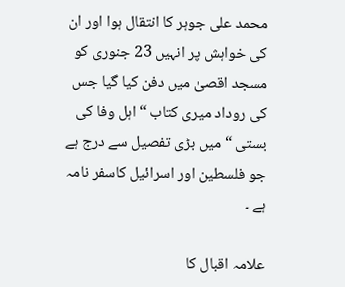محمد علی جوہر کا انتقال ہوا اور ان کی خواہش پر انہیں 23 جنوری کو مسجد اقصیٰ میں دفن کیا گیا جس کی روداد میری کتاب “اہل وفا کی بستی “ میں بڑی تفصیل سے درج ہے جو فلسطین اور اسرائیل کاسفر نامہ ہے ۔

علامہ اقبال کا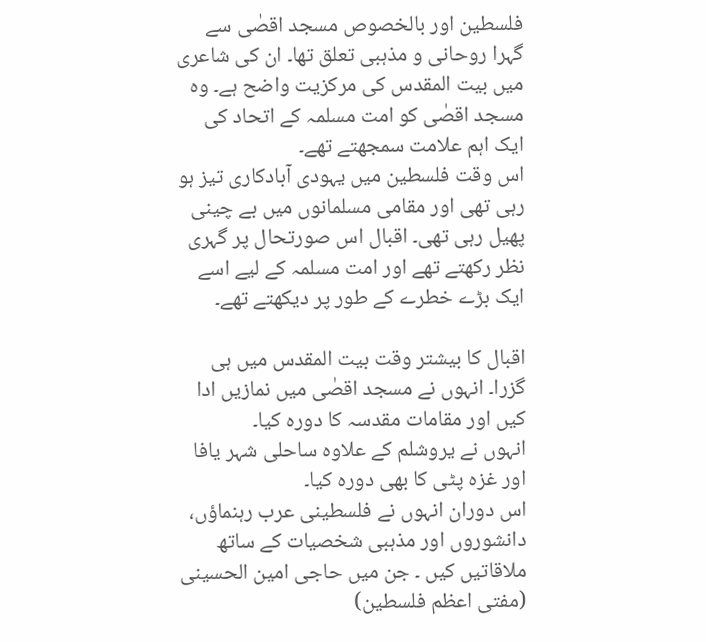فلسطین اور بالخصوص مسجد اقصٰی سے گہرا روحانی و مذہبی تعلق تھا۔ ان کی شاعری میں بیت المقدس کی مرکزیت واضح ہے۔ وہ مسجد اقصٰی کو امت مسلمہ کے اتحاد کی ایک اہم علامت سمجھتے تھے۔
اس وقت فلسطین میں یہودی آبادکاری تیز ہو رہی تھی اور مقامی مسلمانوں میں بے چینی پھیل رہی تھی۔ اقبال اس صورتحال پر گہری نظر رکھتے تھے اور امت مسلمہ کے لیے اسے ایک بڑے خطرے کے طور پر دیکھتے تھے۔

اقبال کا بیشتر وقت بیت المقدس میں ہی گزرا۔ انہوں نے مسجد اقصٰی میں نمازیں ادا کیں اور مقامات مقدسہ کا دورہ کیا۔
انہوں نے یروشلم کے علاوہ ساحلی شہر یافا اور غزہ پٹی کا بھی دورہ کیا۔
اس دوران انہوں نے فلسطینی عرب رہنماؤں، دانشوروں اور مذہبی شخصیات کے ساتھ ملاقاتیں کیں ۔ جن میں حاجی امین الحسینی (مفتی اعظم فلسطین)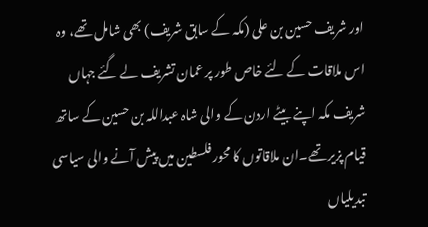اور شریف حسین بن علی (مکہ کے سابق شریف) بھی شامل تھے، وہ اس ملاقات کے لئے خاص طور پر عمان تشریف لے گئے جہاں شریف مکہ اپنے بیٹے اردن کے والی شاہ عبداللہ بن حسین کے ساتھ قیام پزیر تھے۔ان ملاقاتوں کا محور فلسطین میں پیش آنے والی سیاسی تبدیلیاں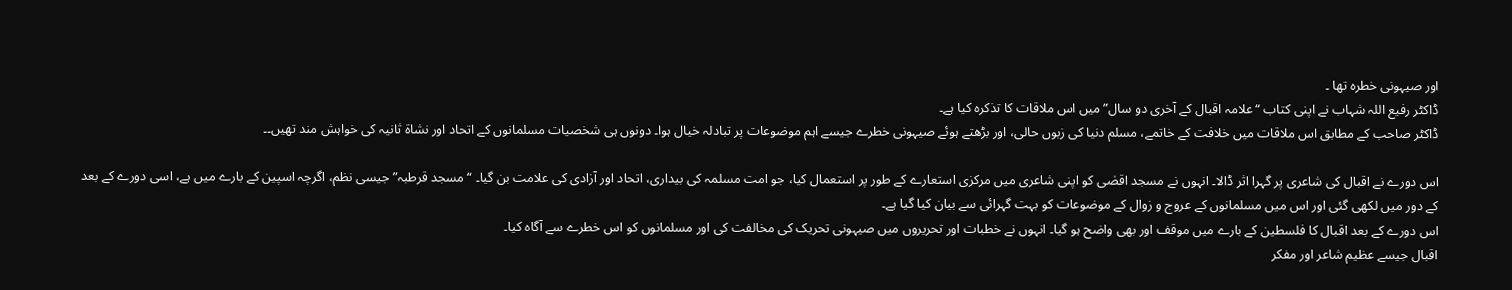اور صیہونی خطرہ تھا ۔
ڈاکٹر رفیع اللہ شہاب نے اپنی کتاب “علامہ اقبال کے آخری دو سال” میں اس ملاقات کا تذکرہ کیا ہے۔
ڈاکٹر صاحب کے مطابق اس ملاقات میں خلافت کے خاتمے، مسلم دنیا کی زبوں حالی، اور بڑھتے ہوئے صیہونی خطرے جیسے اہم موضوعات پر تبادلہ خیال ہوا۔ دونوں ہی شخصیات مسلمانوں کے اتحاد اور نشاۃ ثانیہ کی خواہش مند تھیں۔۔

اس دورے نے اقبال کی شاعری پر گہرا اثر ڈالا۔ انہوں نے مسجد اقصٰی کو اپنی شاعری میں مرکزی استعارے کے طور پر استعمال کیا، جو امت مسلمہ کی بیداری، اتحاد اور آزادی کی علامت بن گیا۔ “مسجد قرطبہ” جیسی نظم، اگرچہ اسپین کے بارے میں ہے، اسی دورے کے بعد کے دور میں لکھی گئی اور اس میں مسلمانوں کے عروج و زوال کے موضوعات کو بہت گہرائی سے بیان کیا گیا ہے۔
اس دورے کے بعد اقبال کا فلسطین کے بارے میں موقف اور بھی واضح ہو گیا۔ انہوں نے خطبات اور تحریروں میں صیہونی تحریک کی مخالفت کی اور مسلمانوں کو اس خطرے سے آگاہ کیا۔
اقبال جیسے عظیم شاعر اور مفکر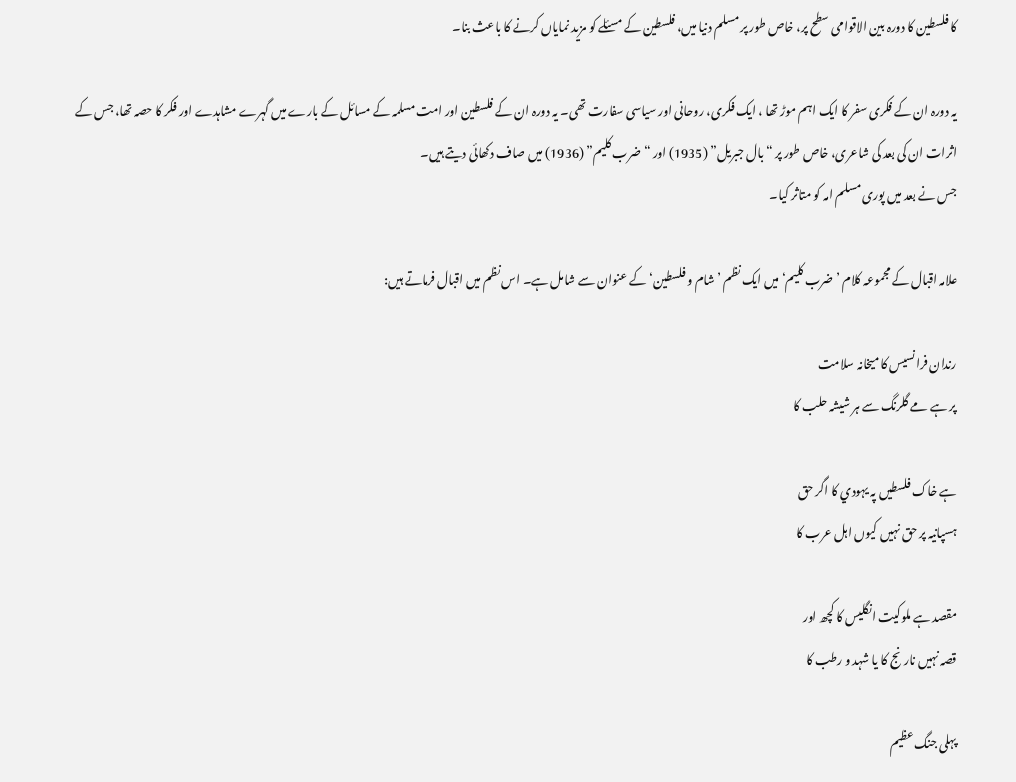کا فلسطین کا دورہ بین الاقوامی سطح پر، خاص طور پر مسلم دنیا میں، فلسطین کے مسئلے کو مزید نمایاں کرنے کا باعث بنا۔

یہ دورہ ان کے فکری سفر کا ایک اہم موڑ تھا ، ایک فکری، روحانی اور سیاسی سفارت تھی۔ یہ دورہ ان کے فلسطین اور امت مسلمہ کے مسائل کے بارے میں گہرے مشاہدے اور فکر کا حصہ تھا، جس کے اثرات ان کی بعد کی شاعری، خاص طور پر “بال جبریل” (1935) اور “ضرب کلیم” (1936) میں صاف دکھائی دیتے ہیں۔
جس نے بعد میں پوری مسلم امہ کو متاثر کیا۔

علامہ اقبال کے مجموعہ کلام ’ضرب کلیم‘ میں ایک نظم ’شام و فلسطین‘ کے عنوان سے شامل ہے۔ اس نظم میں اقبال فرماتے ہیں:

رندان فرانسيس کا ميخانہ سلامت
پر ہے مے گلرنگ سے ہر شيشہ حلب کا

ہے خاک فلسطيں پہ يہودي کا اگر حق
ہسپانيہ پر حق نہيں کيوں اہل عرب کا

مقصد ہے ملوکيت انگليس کا کچھ اور
قصہ نہيں نارنج کا يا شہد و رطب کا

پہلی جنگ عظیم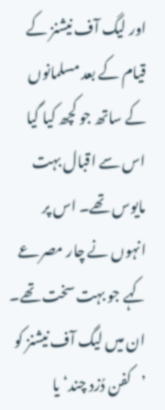اور لیگ آف نیشنز کے قیام کے بعد مسلمانوں کے ساتھ جو کچھ کیا گیا اس سے اقبال بہت مایوس تھے۔ اس پر انہوں نے چار مصرعے کہے جو بہت سخت تھے۔ ان میں لیگ آف نیشنز کو ’کفن دُزد چند‘ یا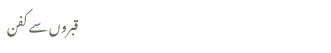قبروں سے کفن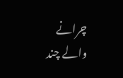چرانے والے چند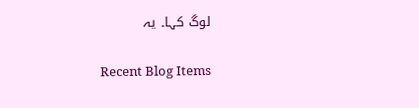لوگ کہا۔ یہ

Recent Blog Items